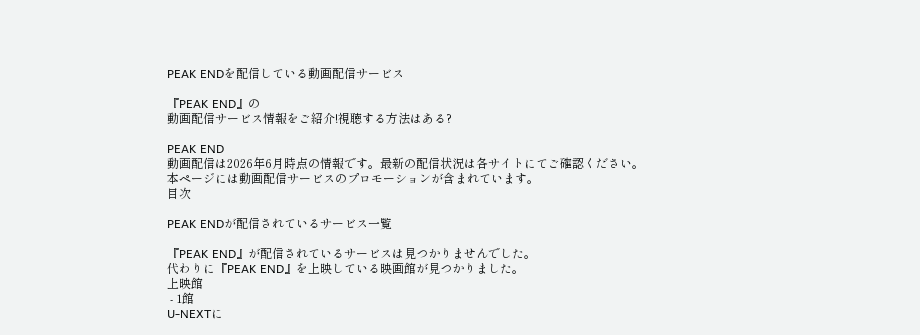PEAK ENDを配信している動画配信サービス

『PEAK END』の
動画配信サービス情報をご紹介!視聴する方法はある?

PEAK END
動画配信は2026年6月時点の情報です。最新の配信状況は各サイトにてご確認ください。
本ページには動画配信サービスのプロモーションが含まれています。
目次

PEAK ENDが配信されているサービス一覧

『PEAK END』が配信されているサービスは見つかりませんでした。
代わりに『PEAK END』を上映している映画館が見つかりました。
上映館
 - 1館
U-NEXTに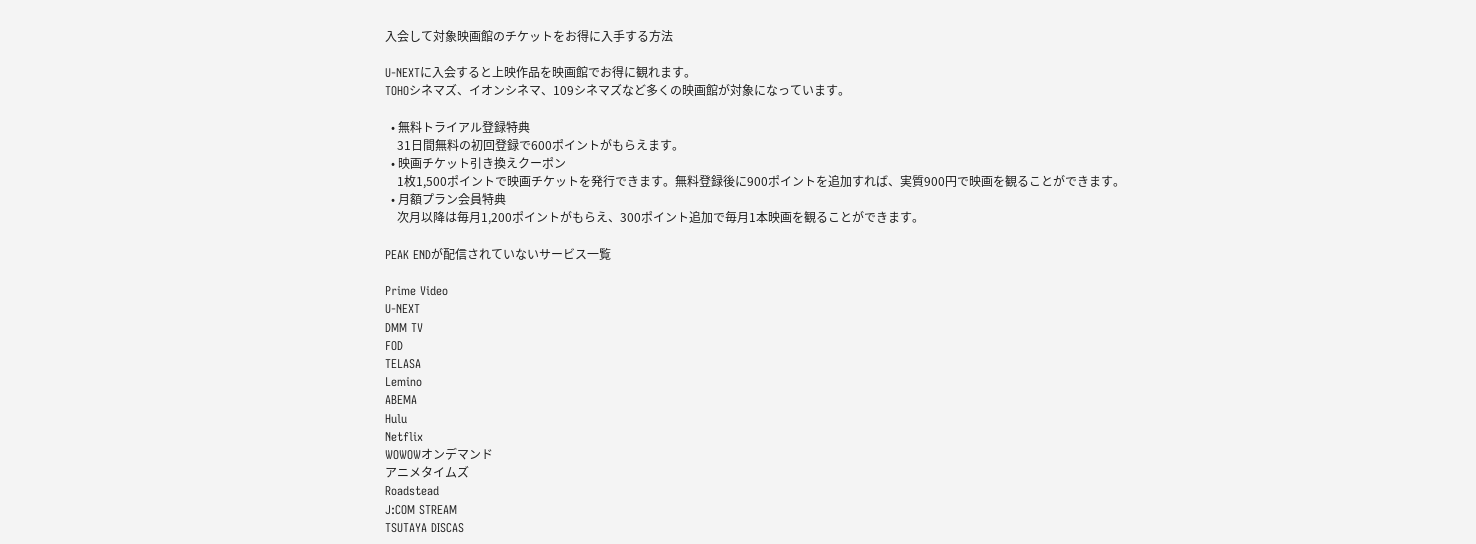入会して対象映画館のチケットをお得に入手する方法

U-NEXTに入会すると上映作品を映画館でお得に観れます。
TOHOシネマズ、イオンシネマ、109シネマズなど多くの映画館が対象になっています。

  • 無料トライアル登録特典
    31日間無料の初回登録で600ポイントがもらえます。
  • 映画チケット引き換えクーポン
    1枚1,500ポイントで映画チケットを発行できます。無料登録後に900ポイントを追加すれば、実質900円で映画を観ることができます。
  • 月額プラン会員特典
    次月以降は毎月1,200ポイントがもらえ、300ポイント追加で毎月1本映画を観ることができます。

PEAK ENDが配信されていないサービス一覧

Prime Video
U-NEXT
DMM TV
FOD
TELASA
Lemino
ABEMA
Hulu
Netflix
WOWOWオンデマンド
アニメタイムズ
Roadstead
J:COM STREAM
TSUTAYA DISCAS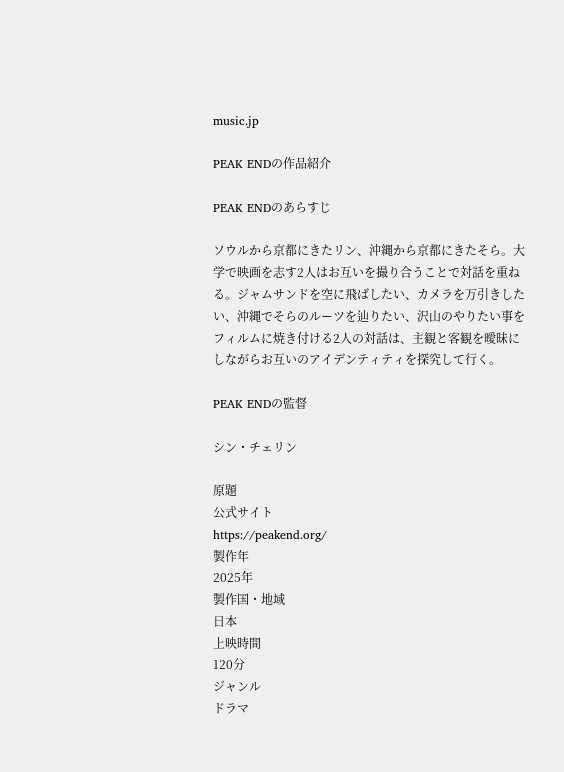music.jp

PEAK ENDの作品紹介

PEAK ENDのあらすじ

ソウルから京都にきたリン、沖縄から京都にきたそら。大学で映画を志す2人はお互いを撮り合うことで対話を重ねる。ジャムサンドを空に飛ばしたい、カメラを万引きしたい、沖縄でそらのルーツを辿りたい、沢山のやりたい事をフィルムに焼き付ける2人の対話は、主観と客観を曖昧にしながらお互いのアイデンティティを探究して行く。

PEAK ENDの監督

シン・チェリン

原題
公式サイト
https://peakend.org/
製作年
2025年
製作国・地域
日本
上映時間
120分
ジャンル
ドラマ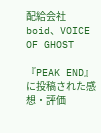配給会社
boid、VOICE OF GHOST

『PEAK END』に投稿された感想・評価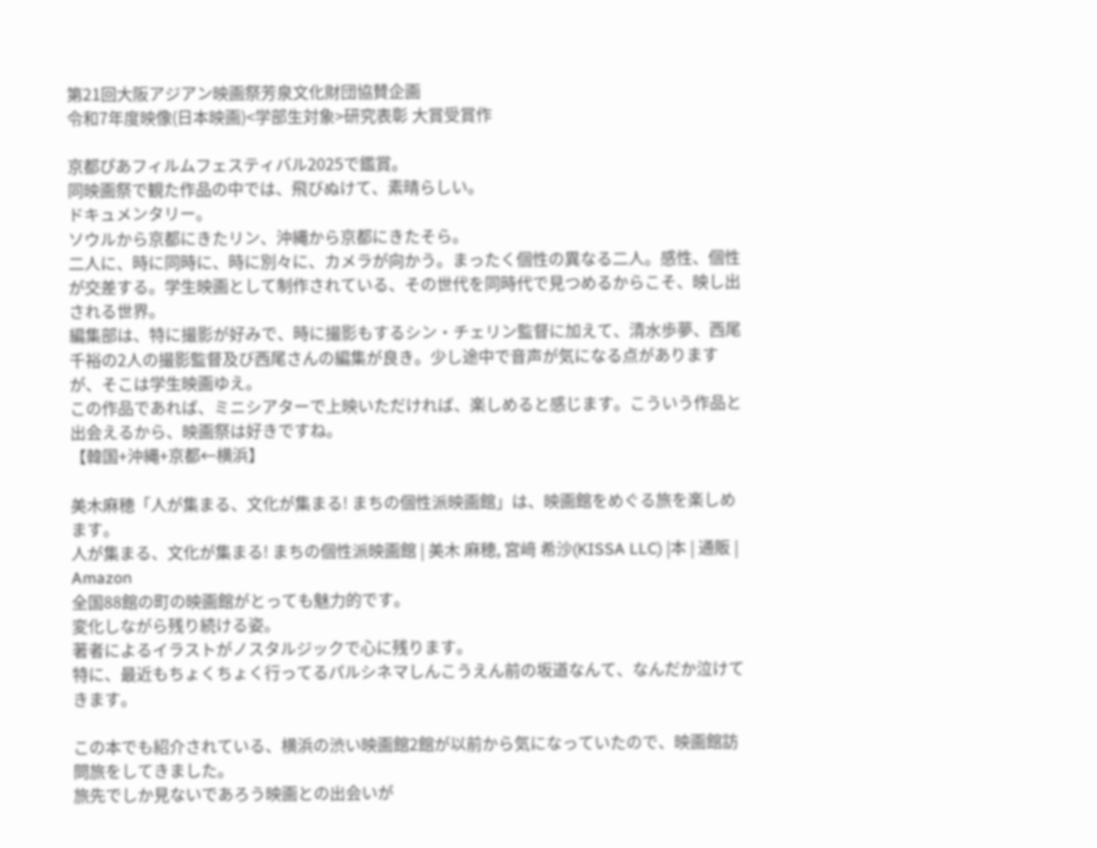第21回大阪アジアン映画祭芳泉文化財団協賛企画
令和7年度映像(日本映画)<学部生対象>研究表彰 大賞受賞作

京都ぴあフィルムフェスティバル2025で鑑賞。
同映画祭で観た作品の中では、飛びぬけて、素晴らしい。
ドキュメンタリー。
ソウルから京都にきたリン、沖縄から京都にきたそら。
二人に、時に同時に、時に別々に、カメラが向かう。まったく個性の異なる二人。感性、個性が交差する。学生映画として制作されている、その世代を同時代で見つめるからこそ、映し出される世界。
編集部は、特に撮影が好みで、時に撮影もするシン・チェリン監督に加えて、清水歩夢、西尾千裕の2人の撮影監督及び西尾さんの編集が良き。少し途中で音声が気になる点がありますが、そこは学生映画ゆえ。
この作品であれば、ミニシアターで上映いただければ、楽しめると感じます。こういう作品と出会えるから、映画祭は好きですね。
【韓国+沖縄+京都←横浜】

美木麻穂「人が集まる、文化が集まる! まちの個性派映画館」は、映画館をめぐる旅を楽しめます。
人が集まる、文化が集まる! まちの個性派映画館 | 美木 麻穂, 宮﨑 希沙(KISSA LLC) |本 | 通販 | Amazon
全国88館の町の映画館がとっても魅力的です。
変化しながら残り続ける姿。
著者によるイラストがノスタルジックで心に残ります。
特に、最近もちょくちょく行ってるパルシネマしんこうえん前の坂道なんて、なんだか泣けてきます。

この本でも紹介されている、横浜の渋い映画館2館が以前から気になっていたので、映画館訪問旅をしてきました。
旅先でしか見ないであろう映画との出会いが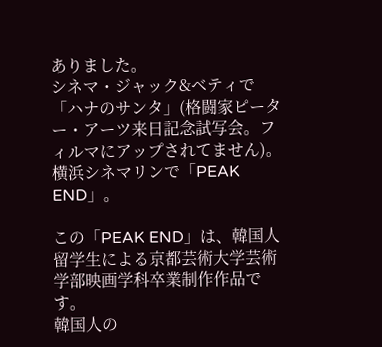ありました。
シネマ・ジャック&ベティで「ハナのサンタ」(格闘家ピーター・アーツ来日記念試写会。フィルマにアップされてません)。
横浜シネマリンで「PEAK END」。

この「PEAK END」は、韓国人留学生による京都芸術大学芸術学部映画学科卒業制作作品です。
韓国人の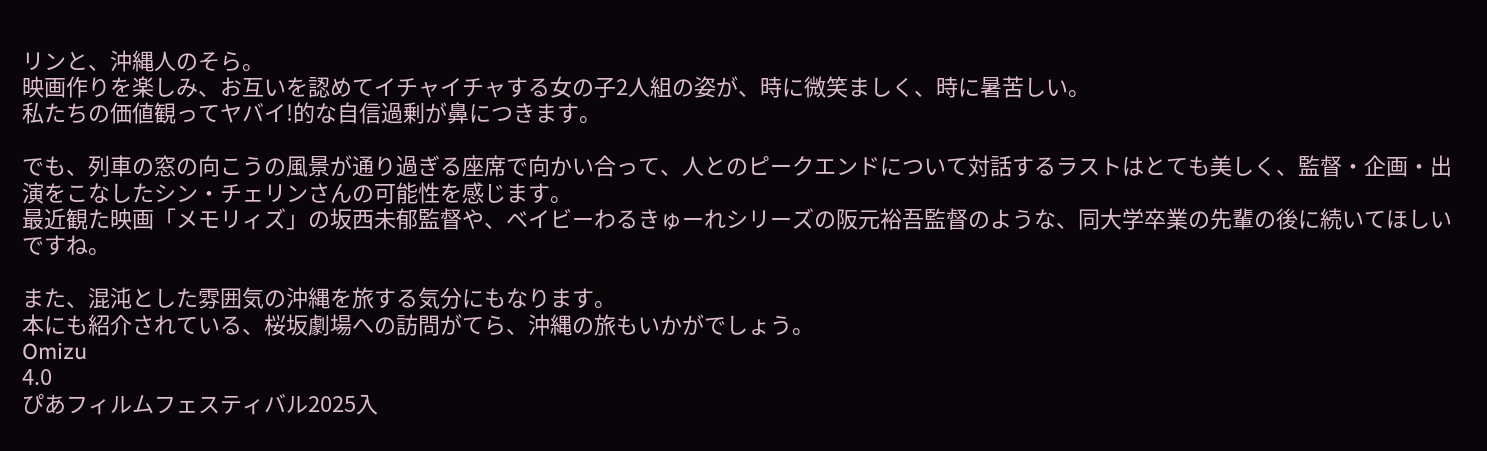リンと、沖縄人のそら。
映画作りを楽しみ、お互いを認めてイチャイチャする女の子2人組の姿が、時に微笑ましく、時に暑苦しい。
私たちの価値観ってヤバイ!的な自信過剰が鼻につきます。

でも、列車の窓の向こうの風景が通り過ぎる座席で向かい合って、人とのピークエンドについて対話するラストはとても美しく、監督・企画・出演をこなしたシン・チェリンさんの可能性を感じます。
最近観た映画「メモリィズ」の坂西未郁監督や、ベイビーわるきゅーれシリーズの阪元裕吾監督のような、同大学卒業の先輩の後に続いてほしいですね。

また、混沌とした雰囲気の沖縄を旅する気分にもなります。
本にも紹介されている、桜坂劇場への訪問がてら、沖縄の旅もいかがでしょう。
Omizu
4.0
ぴあフィルムフェスティバル2025入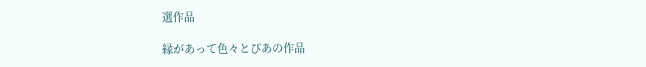選作品

縁があって色々とぴあの作品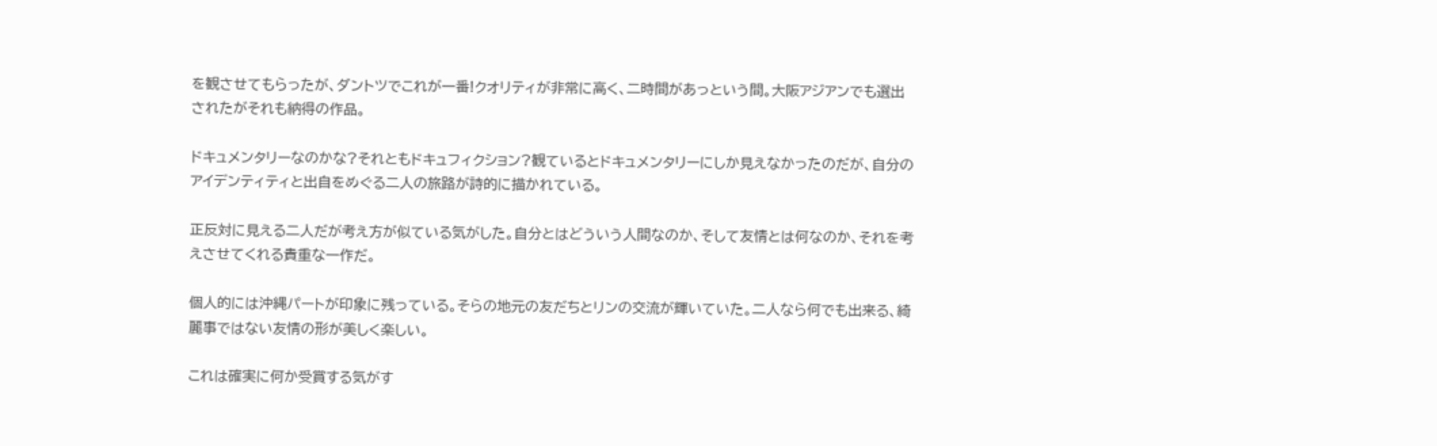を観させてもらったが、ダントツでこれが一番!クオリティが非常に高く、二時間があっという間。大阪アジアンでも選出されたがそれも納得の作品。

ドキュメンタリーなのかな?それともドキュフィクション?観ているとドキュメンタリーにしか見えなかったのだが、自分のアイデンティティと出自をめぐる二人の旅路が詩的に描かれている。

正反対に見える二人だが考え方が似ている気がした。自分とはどういう人間なのか、そして友情とは何なのか、それを考えさせてくれる貴重な一作だ。

個人的には沖縄パートが印象に残っている。そらの地元の友だちとリンの交流が輝いていた。二人なら何でも出来る、綺麗事ではない友情の形が美しく楽しい。

これは確実に何か受賞する気がす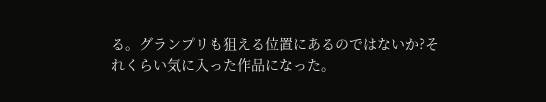る。グランプリも狙える位置にあるのではないか?それくらい気に入った作品になった。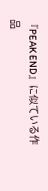『PEAK END』に似ている作品